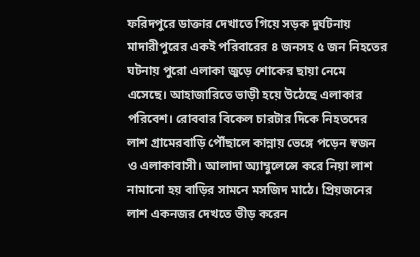ফরিদপুরে ডাক্তার দেখাতে গিয়ে সড়ক দুর্ঘটনায় মাদারীপুরের একই পরিবারের ৪ জনসহ ৫ জন নিহতের ঘটনায় পুরো এলাকা জুড়ে শোকের ছায়া নেমে এসেছে। আহাজারিতে ভাড়ী হয়ে উঠেছে এলাকার পরিবেশ। রোববার বিকেল চারটার দিকে নিহতদের লাশ গ্রামেরবাড়ি পৌঁছালে কান্নায় ভেঙ্গে পড়েন স্বজন ও এলাকাবাসী। আলাদা অ্যাম্বুলেন্সে করে নিয়া লাশ নামানো হয় বাড়ির সামনে মসজিদ মাঠে। প্রিয়জনের লাশ একনজর দেখতে ভীড় করেন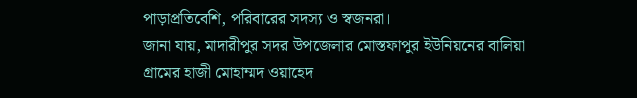পাড়াপ্রতিবেশি, পরিবারের সদস্য ও স্বজনরা।
জানা যায়, মাদারীপুর সদর উপজেলার মোস্তফাপুর ইউনিয়নের বালিয়া গ্রামের হাজী মোহাম্মদ ওয়াহেদ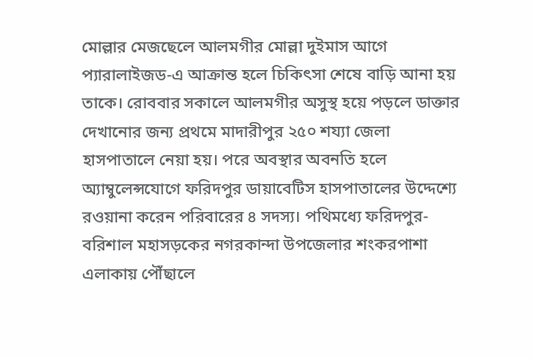মোল্লার মেজছেলে আলমগীর মোল্লা দুইমাস আগে প্যারালাইজড-এ আক্রান্ত হলে চিকিৎসা শেষে বাড়ি আনা হয় তাকে। রোববার সকালে আলমগীর অসুস্থ হয়ে পড়লে ডাক্তার দেখানোর জন্য প্রথমে মাদারীপুর ২৫০ শয্যা জেলা হাসপাতালে নেয়া হয়। পরে অবস্থার অবনতি হলে অ্যাম্বুলেন্সযোগে ফরিদপুর ডায়াবেটিস হাসপাতালের উদ্দেশ্যে রওয়ানা করেন পরিবারের ৪ সদস্য। পথিমধ্যে ফরিদপুর-বরিশাল মহাসড়কের নগরকান্দা উপজেলার শংকরপাশা এলাকায় পৌঁছালে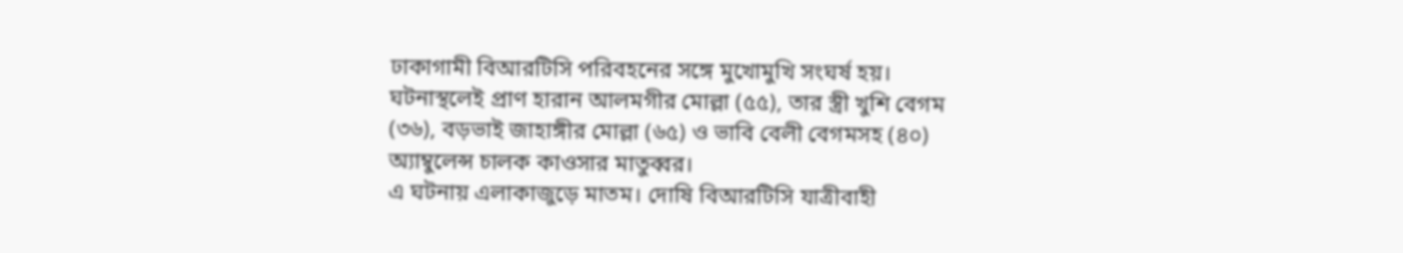ঢাকাগামী বিআরটিসি পরিবহনের সঙ্গে মুখোমুখি সংঘর্ষ হয়। ঘটনাস্থলেই প্রাণ হারান আলমগীর মোল্লা (৫৫), তার স্ত্রী খুশি বেগম (৩৬), বড়ভাই জাহাঙ্গীর মোল্লা (৬৫) ও ভাবি বেলী বেগমসহ (৪০) অ্যাম্বুলেন্স চালক কাওসার মাতুব্বর।
এ ঘটনায় এলাকাজুড়ে মাতম। দোষি বিআরটিসি যাত্রীবাহী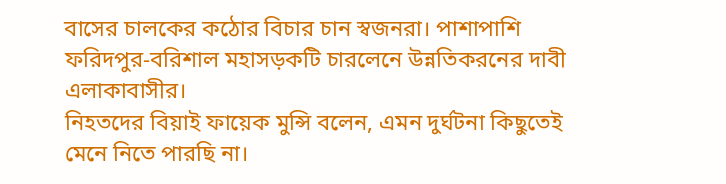বাসের চালকের কঠোর বিচার চান স্বজনরা। পাশাপাশি ফরিদপুর-বরিশাল মহাসড়কটি চারলেনে উন্নতিকরনের দাবী এলাকাবাসীর।
নিহতদের বিয়াই ফায়েক মুন্সি বলেন, এমন দুর্ঘটনা কিছুতেই মেনে নিতে পারছি না।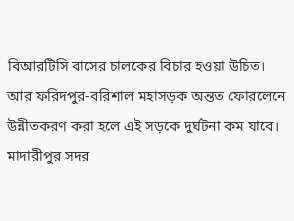বিআরটিসি বাসের চালকের বিচার হওয়া উচিত। আর ফরিদপুর-বরিশাল মহাসড়ক অন্তত ফোরলেনে উন্নীতকরণ করা হলে এই সড়কে দুর্ঘটনা কম যাবে।
মাদারীপুর সদর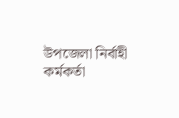উপজেলা নির্বাহী কর্মকর্তা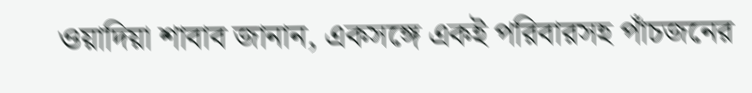ওয়াদিয়া শাবাব জানান, একসঙ্গে একই পরিবারসহ পাঁচজনের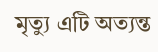মৃত্যু এটি অত্যন্ত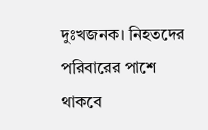দুঃখজনক। নিহতদের পরিবারের পাশে থাকবে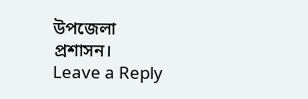উপজেলা প্রশাসন।
Leave a Reply